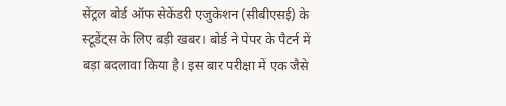सेंट्रल बोर्ड ऑफ सेकेंडरी एजुकेशन (सीबीएसई) के स्टूडेंट्स के लिए बड़ी खबर। बोर्ड ने पेपर के पैटर्न में बड़ा बदलावा किया है। इस बार परीक्षा में एक जैसे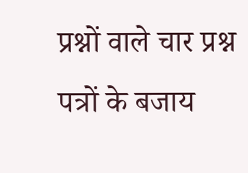प्रश्नों वाले चार प्रश्न पत्रों के बजाय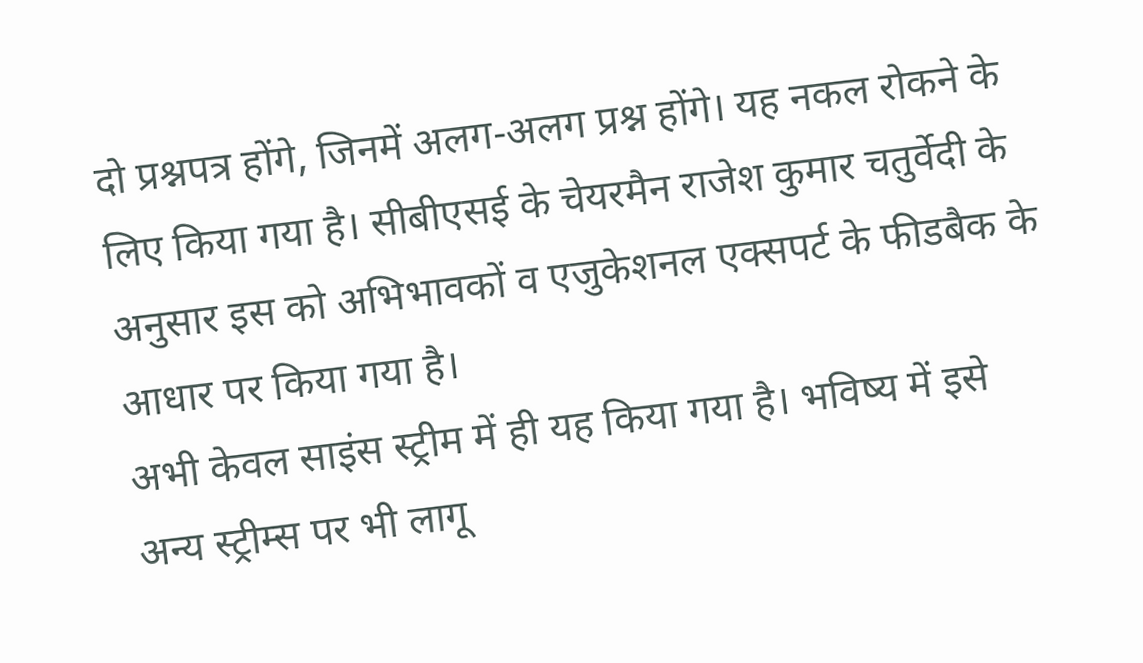दो प्रश्नपत्र होंगे, जिनमें अलग-अलग प्रश्न होंगे। यह नकल रोकने के लिए किया गया है। सीबीएसई के चेयरमैन राजेश कुमार चतुर्वेदी के अनुसार इस को अभिभावकों व एजुकेशनल एक्सपर्ट के फीडबैक के आधार पर किया गया है।
अभी केवल साइंस स्ट्रीम में ही यह किया गया है। भविष्य में इसे अन्य स्ट्रीम्स पर भी लागू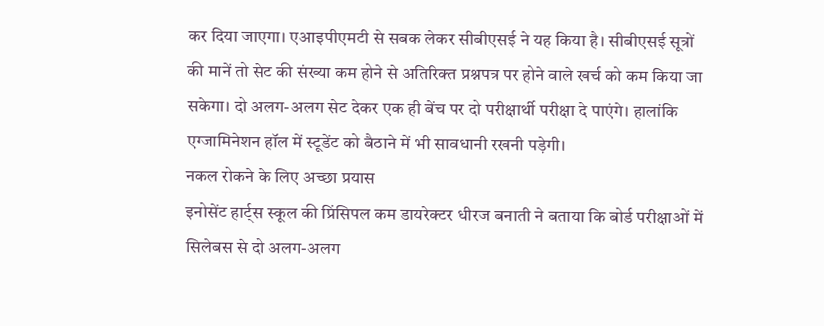कर दिया जाएगा। एआइपीएमटी से सबक लेकर सीबीएसई ने यह किया है। सीबीएसई सूत्रों की मानें तो सेट की संख्या कम होने से अतिरिक्त प्रश्नपत्र पर होने वाले खर्च को कम किया जा सकेगा। दो अलग-अलग सेट देकर एक ही बेंच पर दो परीक्षार्थी परीक्षा दे पाएंगे। हालांकि एग्जामिनेशन हॉल में स्टूडेंट को बैठाने में भी सावधानी रखनी पड़ेगी।
नकल रोकने के लिए अच्छा प्रयास
इनोसेंट हार्ट्स स्कूल की प्रिंसिपल कम डायरेक्टर धीरज बनाती ने बताया कि बोर्ड परीक्षाओं में सिलेबस से दो अलग-अलग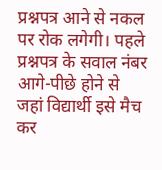प्रश्नपत्र आने से नकल पर रोक लगेगी। पहले प्रश्नपत्र के सवाल नंबर आगे-पीछे होने से जहां विद्यार्थी इसे मैच कर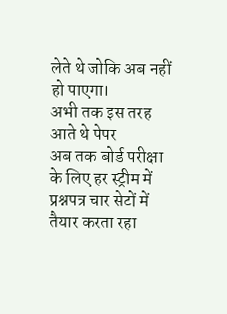लेते थे जोकि अब नहीं हो पाएगा।
अभी तक इस तरह आते थे पेपर
अब तक बोर्ड परीक्षा के लिए हर स्ट्रीम में प्रश्नपत्र चार सेटों में तैयार करता रहा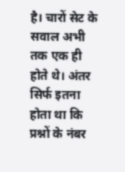है। चारों सेट के सवाल अभी तक एक ही होते थे। अंतर सिर्फ इतना होता था कि प्रश्नों के नंबर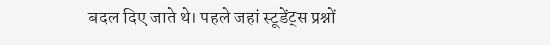बदल दिए जाते थे। पहले जहां स्टूडेंट्स प्रश्नों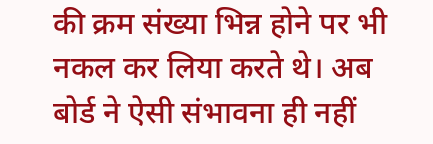की क्रम संख्या भिन्न होने पर भी नकल कर लिया करते थे। अब बोर्ड ने ऐसी संभावना ही नहीं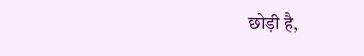छोड़ी है,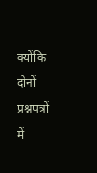क्योंकि दोनों प्रश्नपत्रों में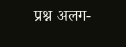प्रश्न अलग-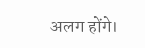अलग होंगे।